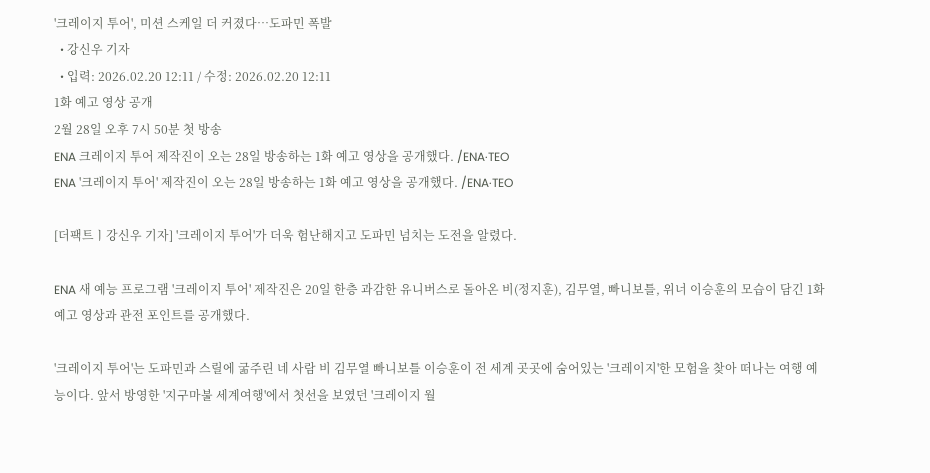'크레이지 투어', 미션 스케일 더 커졌다…도파민 폭발
  • 강신우 기자
  • 입력: 2026.02.20 12:11 / 수정: 2026.02.20 12:11
1화 예고 영상 공개
2월 28일 오후 7시 50분 첫 방송
ENA 크레이지 투어 제작진이 오는 28일 방송하는 1화 예고 영상을 공개했다. /ENA·TEO
ENA '크레이지 투어' 제작진이 오는 28일 방송하는 1화 예고 영상을 공개했다. /ENA·TEO

[더팩트ㅣ강신우 기자] '크레이지 투어'가 더욱 험난해지고 도파민 넘치는 도전을 알렸다.

ENA 새 예능 프로그램 '크레이지 투어' 제작진은 20일 한층 과감한 유니버스로 돌아온 비(정지훈), 김무열, 빠니보틀, 위너 이승훈의 모습이 담긴 1화 예고 영상과 관전 포인트를 공개했다.

'크레이지 투어'는 도파민과 스릴에 굶주린 네 사람 비 김무열 빠니보틀 이승훈이 전 세계 곳곳에 숨어있는 '크레이지'한 모험을 찾아 떠나는 여행 예능이다. 앞서 방영한 '지구마불 세계여행'에서 첫선을 보였던 '크레이지 월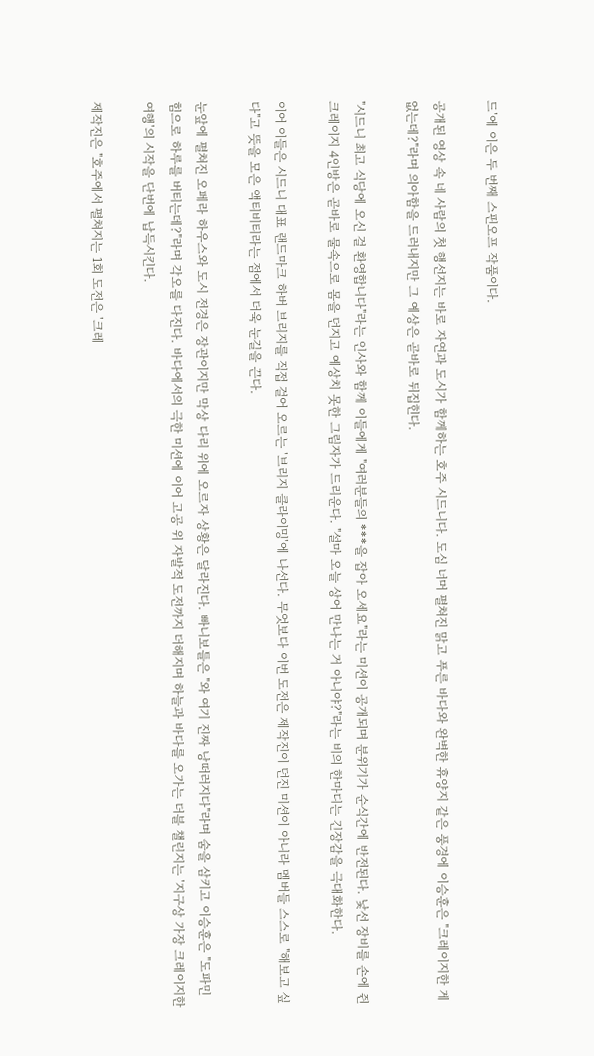드'에 이은 두 번째 스핀오프 작품이다.

공개된 영상 속 네 사람의 첫 행선지는 바로 자연과 도시가 함께하는 호주 시드니다. 도심 너머 펼쳐진 맑고 푸른 바다와 완벽한 휴양지 같은 풍경에 이승훈은 "크레이지한 게 없는데?"라며 의아함을 드러내지만 그 예상은 곧바로 뒤집힌다.

"시드니 최고 식당에 오신 걸 환영합니다"라는 인사와 함께 이들에게 "여러분들의 ***을 잡아 오세요"라는 미션이 공개되며 분위기가 순식간에 반전된다. 낯선 장비를 손에 쥔 크레이지 4인방은 곧바로 물속으로 몸을 던지고 예상치 못한 그림자가 드리운다. "설마 오늘 상어 만나는 거 아니야?"라는 비의 한마디는 긴장감을 극대화한다.

이어 이들은 시드니 대표 랜드마크 하버 브리지를 직접 걸어 오르는 '브리지 클라이밍'에 나선다. 무엇보다 이번 도전은 제작진이 던진 미션이 아니라 멤버들 스스로 "해보고 싶다"고 뜻을 모은 액티비티라는 점에서 더욱 눈길을 끈다.

눈앞에 펼쳐진 오페라 하우스와 도시 전경은 장관이지만 막상 다리 위에 오르자 상황은 달라진다. 빠니보틀은 "와 여기 진짜 낭떠러지다"라며 숨을 삼키고 이승훈은 "도파민 힘으로 하루를 버티는데?"라며 각오를 다진다. 바다에서의 극한 미션에 이어 고공 위 자발적 도전까지 더해지며 하늘과 바다를 오가는 더블 챌린지는 '지구상 가장 크레이지한 여행'의 시작을 단번에 납득시킨다.

제작진은 "호주에서 펼쳐지는 1회 도전은 '크레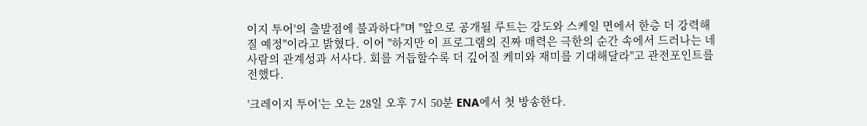이지 투어'의 출발점에 불과하다"며 "앞으로 공개될 루트는 강도와 스케일 면에서 한층 더 강력해질 예정"이라고 밝혔다. 이어 "하지만 이 프로그램의 진짜 매력은 극한의 순간 속에서 드러나는 네 사람의 관계성과 서사다. 회를 거듭할수록 더 깊어질 케미와 재미를 기대해달라"고 관전포인트를 전했다.

'크레이지 투어'는 오는 28일 오후 7시 50분 ENA에서 첫 방송한다.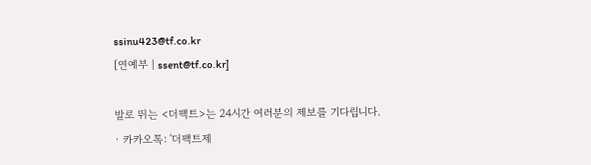ssinu423@tf.co.kr
[연예부 | ssent@tf.co.kr]

발로 뛰는 <더팩트>는 24시간 여러분의 제보를 기다립니다.
· 카카오톡: '더팩트제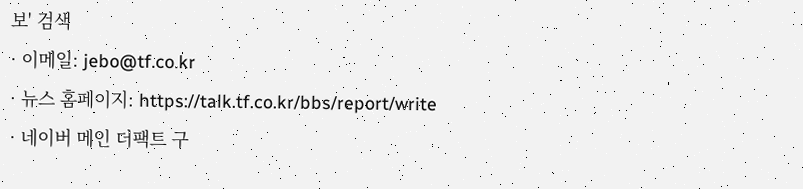보' 검색
· 이메일: jebo@tf.co.kr
· 뉴스 홈페이지: https://talk.tf.co.kr/bbs/report/write
· 네이버 메인 더팩트 구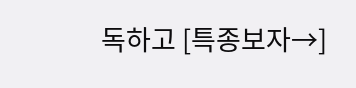독하고 [특종보자→]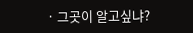· 그곳이 알고싶냐?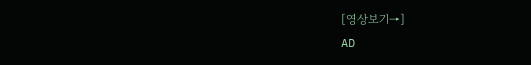[영상보기→]
AD